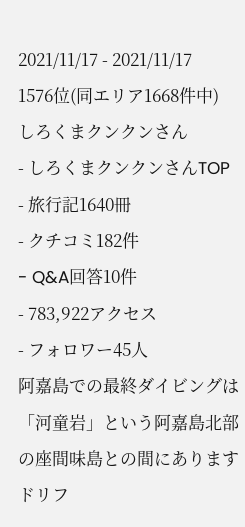2021/11/17 - 2021/11/17
1576位(同エリア1668件中)
しろくまクンクンさん
- しろくまクンクンさんTOP
- 旅行記1640冊
- クチコミ182件
- Q&A回答10件
- 783,922アクセス
- フォロワー45人
阿嘉島での最終ダイビングは「河童岩」という阿嘉島北部の座間味島との間にありますドリフ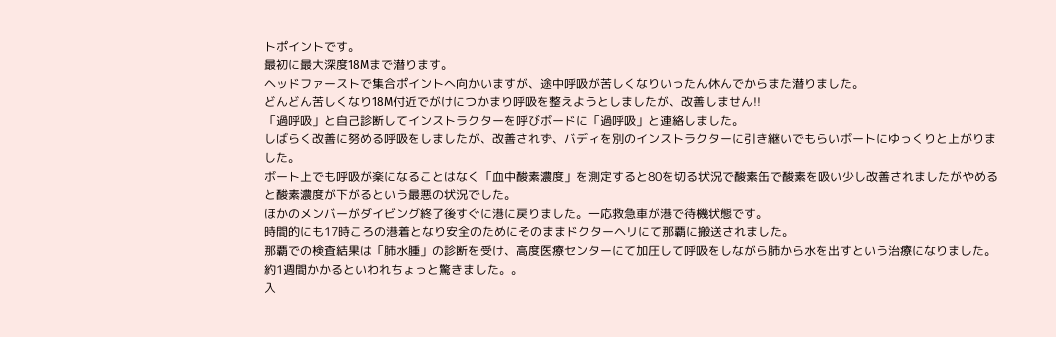トポイントです。
最初に最大深度18Mまで潜ります。
ヘッドファーストで集合ポイントへ向かいますが、途中呼吸が苦しくなりいったん休んでからまた潜りました。
どんどん苦しくなり18M付近でがけにつかまり呼吸を整えようとしましたが、改善しません!!
「過呼吸」と自己診断してインストラクターを呼びボードに「過呼吸」と連絡しました。
しばらく改善に努める呼吸をしましたが、改善されず、バディを別のインストラクターに引き継いでもらいボートにゆっくりと上がりました。
ボート上でも呼吸が楽になることはなく「血中酸素濃度」を測定すると80を切る状況で酸素缶で酸素を吸い少し改善されましたがやめると酸素濃度が下がるという最悪の状況でした。
ほかのメンバーがダイビング終了後すぐに港に戻りました。一応救急車が港で待機状態です。
時間的にも17時ころの港着となり安全のためにそのままドクターヘリにて那覇に搬送されました。
那覇での検査結果は「肺水腫」の診断を受け、高度医療センターにて加圧して呼吸をしながら肺から水を出すという治療になりました。
約1週間かかるといわれちょっと驚きました。。
入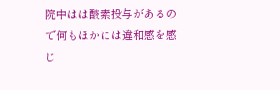院中はは酸素投与があるので何もほかには違和感を感じ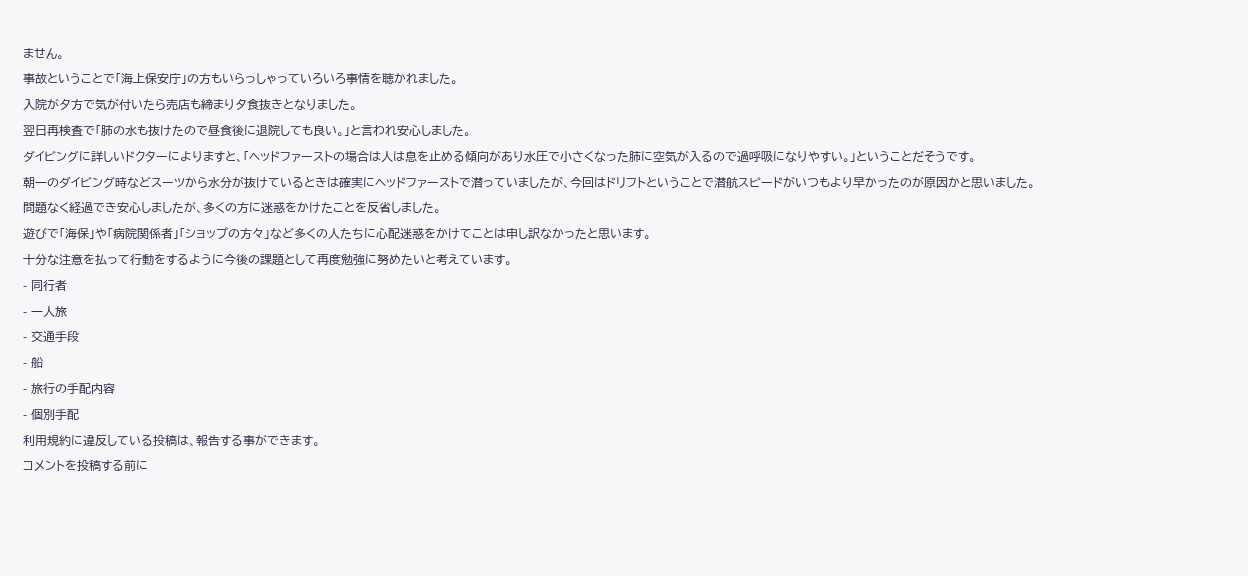ません。
事故ということで「海上保安庁」の方もいらっしゃっていろいろ事情を聴かれました。
入院が夕方で気が付いたら売店も締まり夕食抜きとなりました。
翌日再検査で「肺の水も抜けたので昼食後に退院しても良い。」と言われ安心しました。
ダイビングに詳しいドクターによりますと、「ヘッドファーストの場合は人は息を止める傾向があり水圧で小さくなった肺に空気が入るので過呼吸になりやすい。」ということだそうです。
朝一のダイビング時などスーツから水分が抜けているときは確実にヘッドファーストで潜っていましたが、今回はドリフトということで潜航スピードがいつもより早かったのが原因かと思いました。
問題なく経過でき安心しましたが、多くの方に迷惑をかけたことを反省しました。
遊びで「海保」や「病院関係者」「ショップの方々」など多くの人たちに心配迷惑をかけてことは申し訳なかったと思います。
十分な注意を払って行動をするように今後の課題として再度勉強に努めたいと考えています。
- 同行者
- 一人旅
- 交通手段
- 船
- 旅行の手配内容
- 個別手配
利用規約に違反している投稿は、報告する事ができます。
コメントを投稿する前に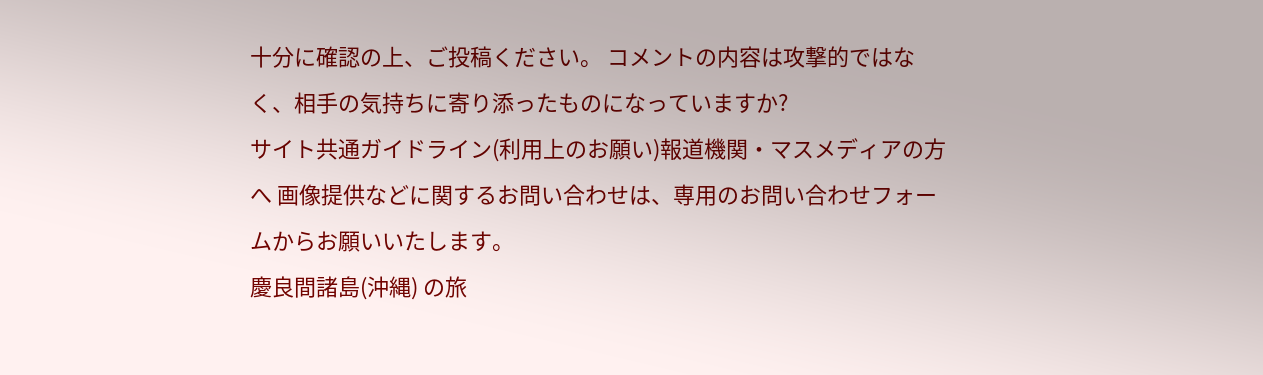十分に確認の上、ご投稿ください。 コメントの内容は攻撃的ではなく、相手の気持ちに寄り添ったものになっていますか?
サイト共通ガイドライン(利用上のお願い)報道機関・マスメディアの方へ 画像提供などに関するお問い合わせは、専用のお問い合わせフォームからお願いいたします。
慶良間諸島(沖縄) の旅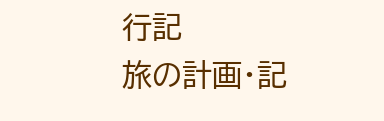行記
旅の計画・記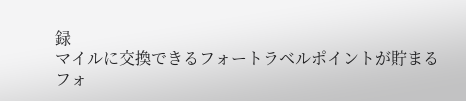録
マイルに交換できるフォートラベルポイントが貯まる
フォ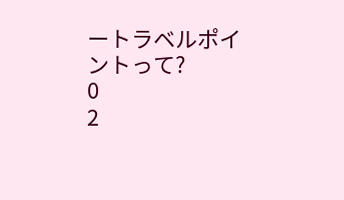ートラベルポイントって?
0
2